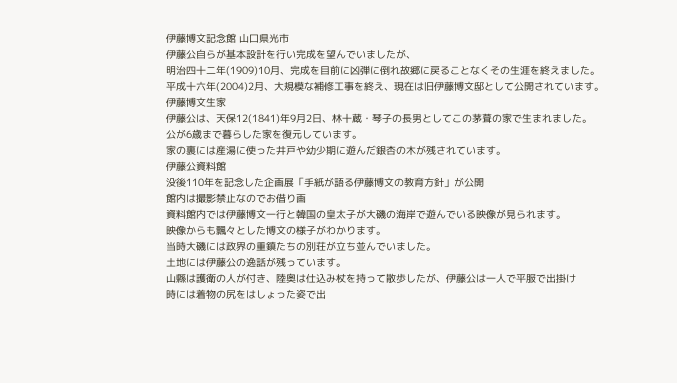伊藤博文記念館 山口県光市
伊藤公自らが基本設計を行い完成を望んでいましたが、
明治四十二年(1909)10月、完成を目前に凶弾に倒れ故郷に戻ることなくその生涯を終えました。
平成十六年(2004)2月、大規模な補修工事を終え、現在は旧伊藤博文邸として公開されています。
伊藤博文生家
伊藤公は、天保12(1841)年9月2日、林十蔵・琴子の長男としてこの茅葺の家で生まれました。
公が6歳まで暮らした家を復元しています。
家の裏には産湯に使った井戸や幼少期に遊んだ銀杏の木が残されています。
伊藤公資料館
没後110年を記念した企画展「手紙が語る伊藤博文の教育方針」が公開
館内は撮影禁止なのでお借り画
資料館内では伊藤博文一行と韓国の皇太子が大磯の海岸で遊んでいる映像が見られます。
映像からも飄々とした博文の様子がわかります。
当時大磯には政界の重鎮たちの別荘が立ち並んでいました。
土地には伊藤公の逸話が残っています。
山縣は護衛の人が付き、陸奥は仕込み杖を持って散歩したが、伊藤公は一人で平服で出掛け
時には着物の尻をはしょった姿で出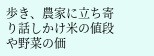歩き、農家に立ち寄り話しかけ米の値段や野菜の価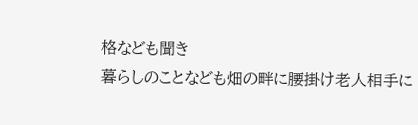格なども聞き
暮らしのことなども畑の畔に腰掛け老人相手に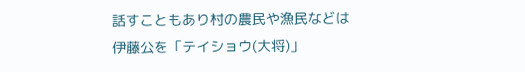話すこともあり村の農民や漁民などは
伊藤公を「テイショウ(大将)」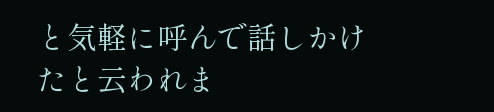と気軽に呼んで話しかけたと云われま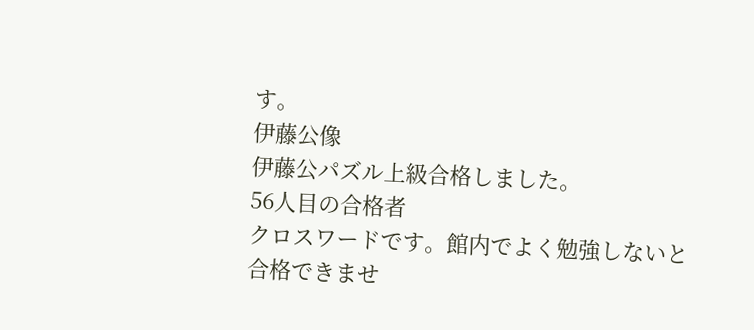す。
伊藤公像
伊藤公パズル上級合格しました。
56人目の合格者
クロスワードです。館内でよく勉強しないと合格できませ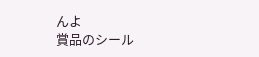んよ
賞品のシール